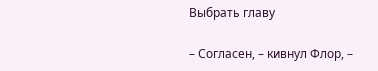Выбрать главу

– Согласен, – кивнул Флор, –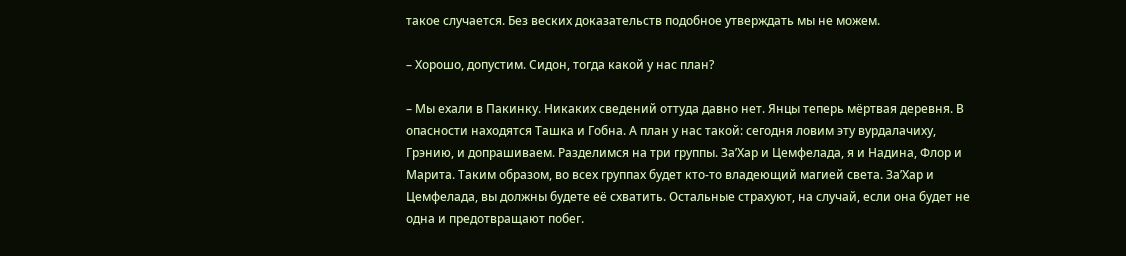такое случается. Без веских доказательств подобное утверждать мы не можем.

– Хорошо, допустим. Сидон, тогда какой у нас план?

– Мы ехали в Пакинку. Никаких сведений оттуда давно нет. Янцы теперь мёртвая деревня. В опасности находятся Ташка и Гобна. А план у нас такой: сегодня ловим эту вурдалачиху, Грэнию, и допрашиваем. Разделимся на три группы. За’Хар и Цемфелада, я и Надина, Флор и Марита. Таким образом, во всех группах будет кто-то владеющий магией света. За’Хар и Цемфелада, вы должны будете её схватить. Остальные страхуют, на случай, если она будет не одна и предотвращают побег.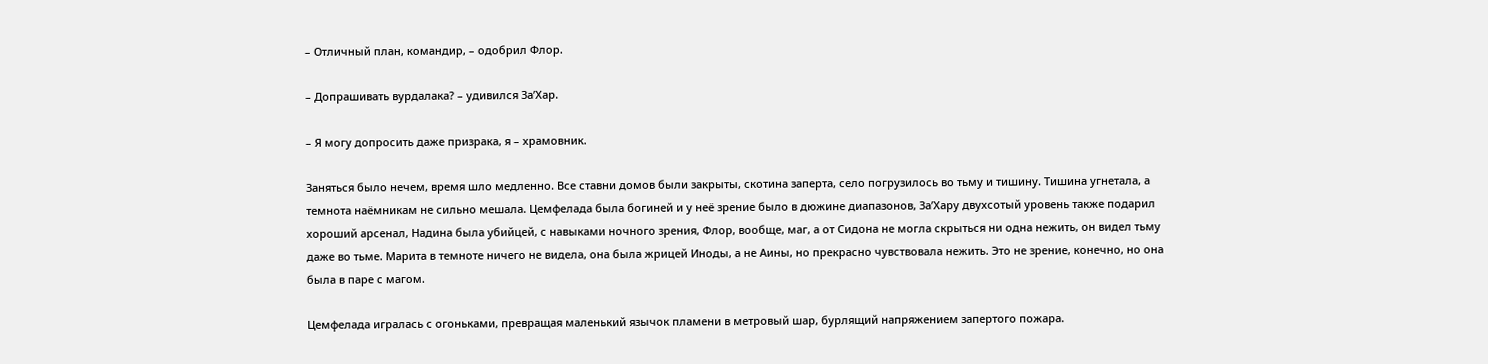– Отличный план, командир, – одобрил Флор.

– Допрашивать вурдалака? – удивился За’Хар.

– Я могу допросить даже призрака, я – храмовник.

Заняться было нечем, время шло медленно. Все ставни домов были закрыты, скотина заперта, село погрузилось во тьму и тишину. Тишина угнетала, а темнота наёмникам не сильно мешала. Цемфелада была богиней и у неё зрение было в дюжине диапазонов, За’Хару двухсотый уровень также подарил хороший арсенал, Надина была убийцей, с навыками ночного зрения, Флор, вообще, маг, а от Сидона не могла скрыться ни одна нежить, он видел тьму даже во тьме. Марита в темноте ничего не видела, она была жрицей Иноды, а не Аины, но прекрасно чувствовала нежить. Это не зрение, конечно, но она была в паре с магом.

Цемфелада игралась с огоньками, превращая маленький язычок пламени в метровый шар, бурлящий напряжением запертого пожара.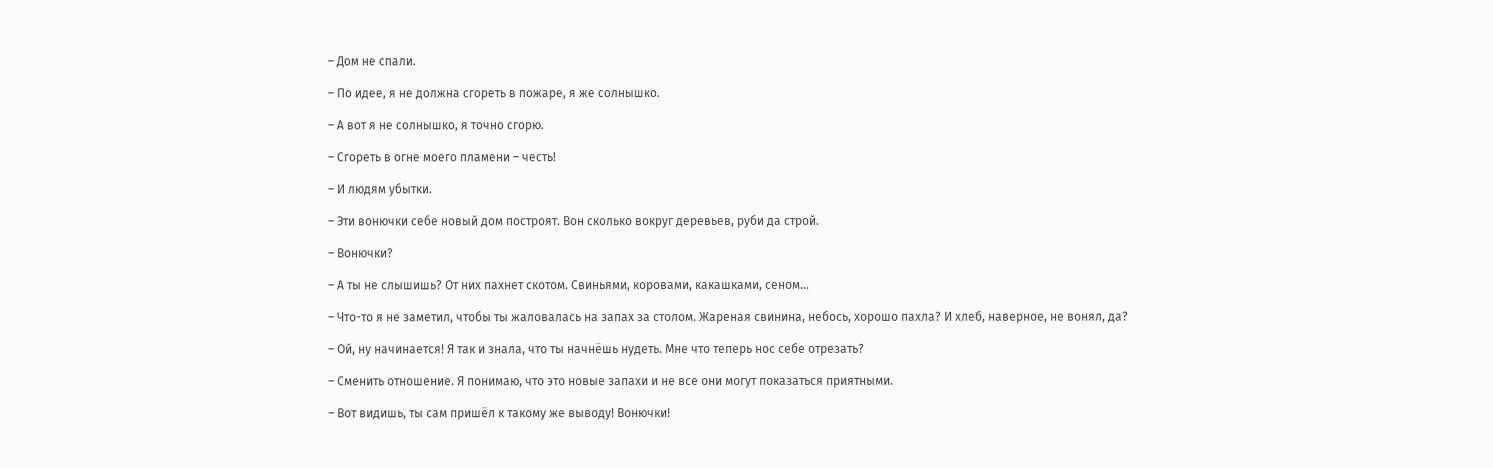– Дом не спали.

– По идее, я не должна сгореть в пожаре, я же солнышко.

– А вот я не солнышко, я точно сгорю.

– Сгореть в огне моего пламени – честь!

– И людям убытки.

– Эти вонючки себе новый дом построят. Вон сколько вокруг деревьев, руби да строй.

– Вонючки?

– А ты не слышишь? От них пахнет скотом. Свиньями, коровами, какашками, сеном…

– Что-то я не заметил, чтобы ты жаловалась на запах за столом. Жареная свинина, небось, хорошо пахла? И хлеб, наверное, не вонял, да?

– Ой, ну начинается! Я так и знала, что ты начнёшь нудеть. Мне что теперь нос себе отрезать?

– Сменить отношение. Я понимаю, что это новые запахи и не все они могут показаться приятными.

– Вот видишь, ты сам пришёл к такому же выводу! Вонючки!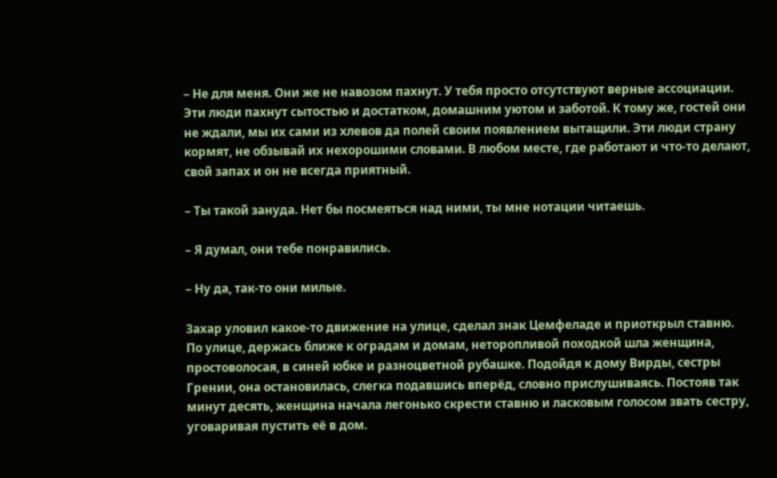– Не для меня. Они же не навозом пахнут. У тебя просто отсутствуют верные ассоциации. Эти люди пахнут сытостью и достатком, домашним уютом и заботой. К тому же, гостей они не ждали, мы их сами из хлевов да полей своим появлением вытащили. Эти люди страну кормят, не обзывай их нехорошими словами. В любом месте, где работают и что-то делают, свой запах и он не всегда приятный.

– Ты такой зануда. Нет бы посмеяться над ними, ты мне нотации читаешь.

– Я думал, они тебе понравились.

– Ну да, так-то они милые.

Захар уловил какое-то движение на улице, сделал знак Цемфеладе и приоткрыл ставню. По улице, держась ближе к оградам и домам, неторопливой походкой шла женщина, простоволосая, в синей юбке и разноцветной рубашке. Подойдя к дому Вирды, сестры Грении, она остановилась, слегка подавшись вперёд, словно прислушиваясь. Постояв так минут десять, женщина начала легонько скрести ставню и ласковым голосом звать сестру, уговаривая пустить её в дом.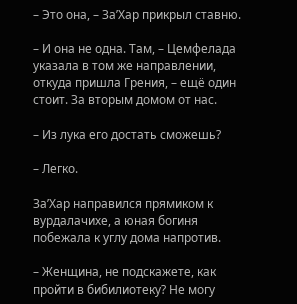– Это она, – За’Хар прикрыл ставню.

– И она не одна. Там, – Цемфелада указала в том же направлении, откуда пришла Грения, – ещё один стоит. За вторым домом от нас.

– Из лука его достать сможешь?

– Легко.

За’Хар направился прямиком к вурдалачихе, а юная богиня побежала к углу дома напротив.

– Женщина, не подскажете, как пройти в бибилиотеку? Не могу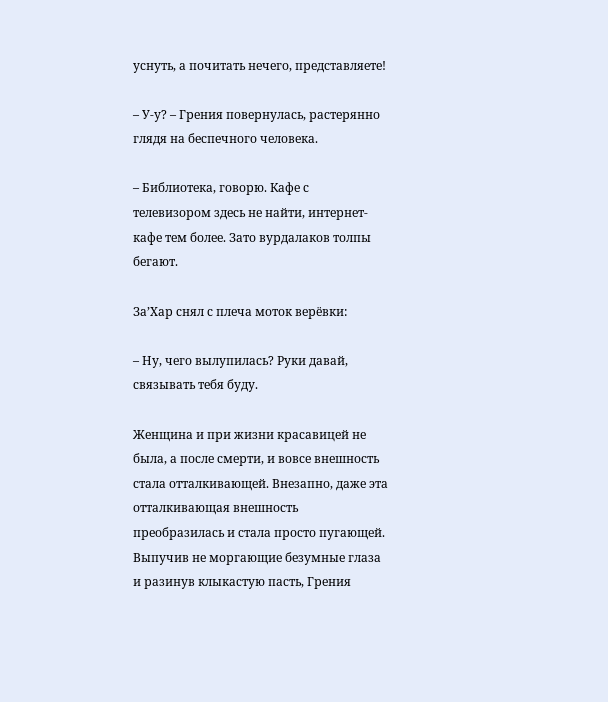уснуть, а почитать нечего, представляете!

– У-у? – Грения повернулась, растерянно глядя на беспечного человека.

– Библиотека, говорю. Кафе с телевизором здесь не найти, интернет-кафе тем более. Зато вурдалаков толпы бегают.

За’Хар снял с плеча моток верёвки:

– Ну, чего вылупилась? Руки давай, связывать тебя буду.

Женщина и при жизни красавицей не была, а после смерти, и вовсе внешность стала отталкивающей. Внезапно, даже эта отталкивающая внешность преобразилась и стала просто пугающей. Выпучив не моргающие безумные глаза и разинув клыкастую пасть, Грения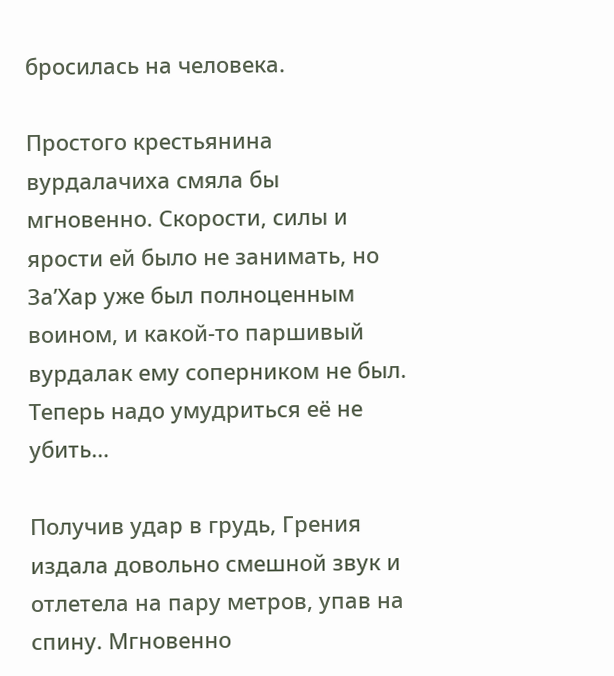бросилась на человека.

Простого крестьянина вурдалачиха смяла бы мгновенно. Скорости, силы и ярости ей было не занимать, но За’Хар уже был полноценным воином, и какой-то паршивый вурдалак ему соперником не был. Теперь надо умудриться её не убить…

Получив удар в грудь, Грения издала довольно смешной звук и отлетела на пару метров, упав на спину. Мгновенно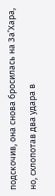подскочив, она снова бросилась на За’Хара, но, схлопотав два удара в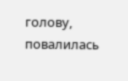голову, повалилась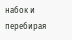набок и перебирая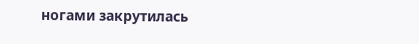ногами закрутилась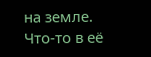на земле. Что-то в её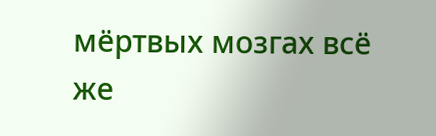мёртвых мозгах всё же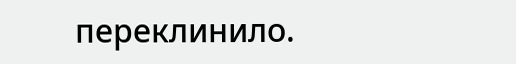переклинило.